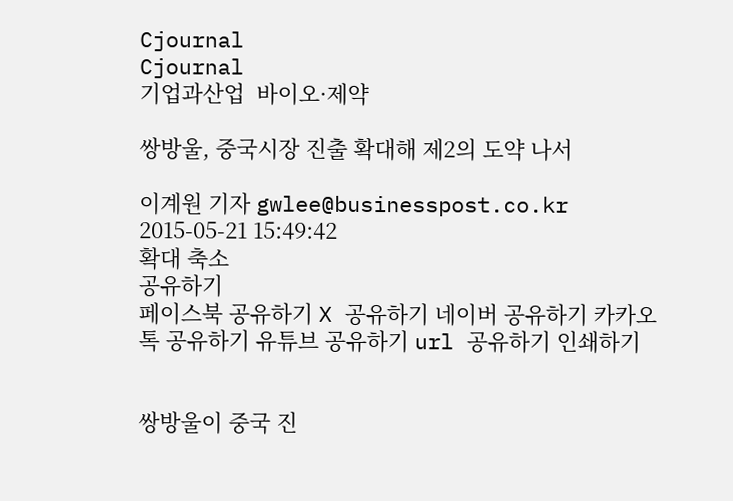Cjournal
Cjournal
기업과산업  바이오·제약

쌍방울, 중국시장 진출 확대해 제2의 도약 나서

이계원 기자 gwlee@businesspost.co.kr 2015-05-21 15:49:42
확대 축소
공유하기
페이스북 공유하기 X 공유하기 네이버 공유하기 카카오톡 공유하기 유튜브 공유하기 url 공유하기 인쇄하기


쌍방울이 중국 진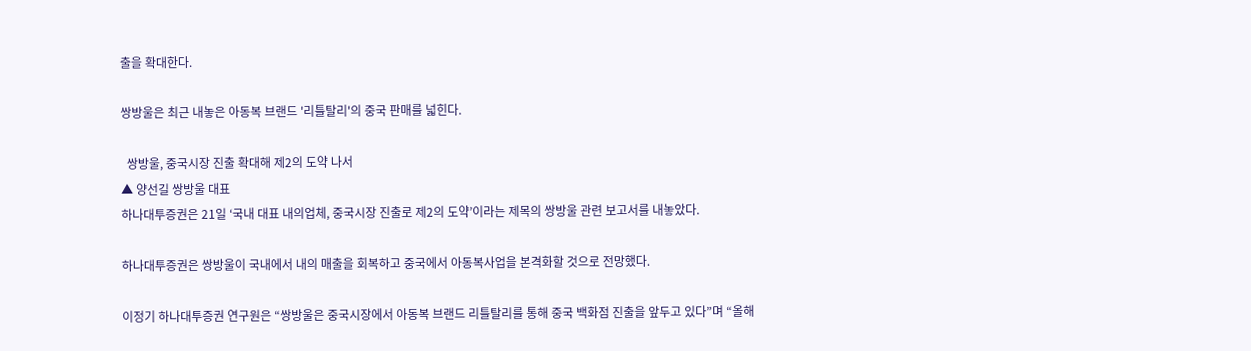출을 확대한다.

쌍방울은 최근 내놓은 아동복 브랜드 '리틀탈리'의 중국 판매를 넓힌다.

  쌍방울, 중국시장 진출 확대해 제2의 도약 나서
▲ 양선길 쌍방울 대표
하나대투증권은 21일 ‘국내 대표 내의업체, 중국시장 진출로 제2의 도약’이라는 제목의 쌍방울 관련 보고서를 내놓았다.

하나대투증권은 쌍방울이 국내에서 내의 매출을 회복하고 중국에서 아동복사업을 본격화할 것으로 전망했다.

이정기 하나대투증권 연구원은 “쌍방울은 중국시장에서 아동복 브랜드 리틀탈리를 통해 중국 백화점 진출을 앞두고 있다”며 “올해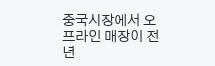중국시장에서 오프라인 매장이 전년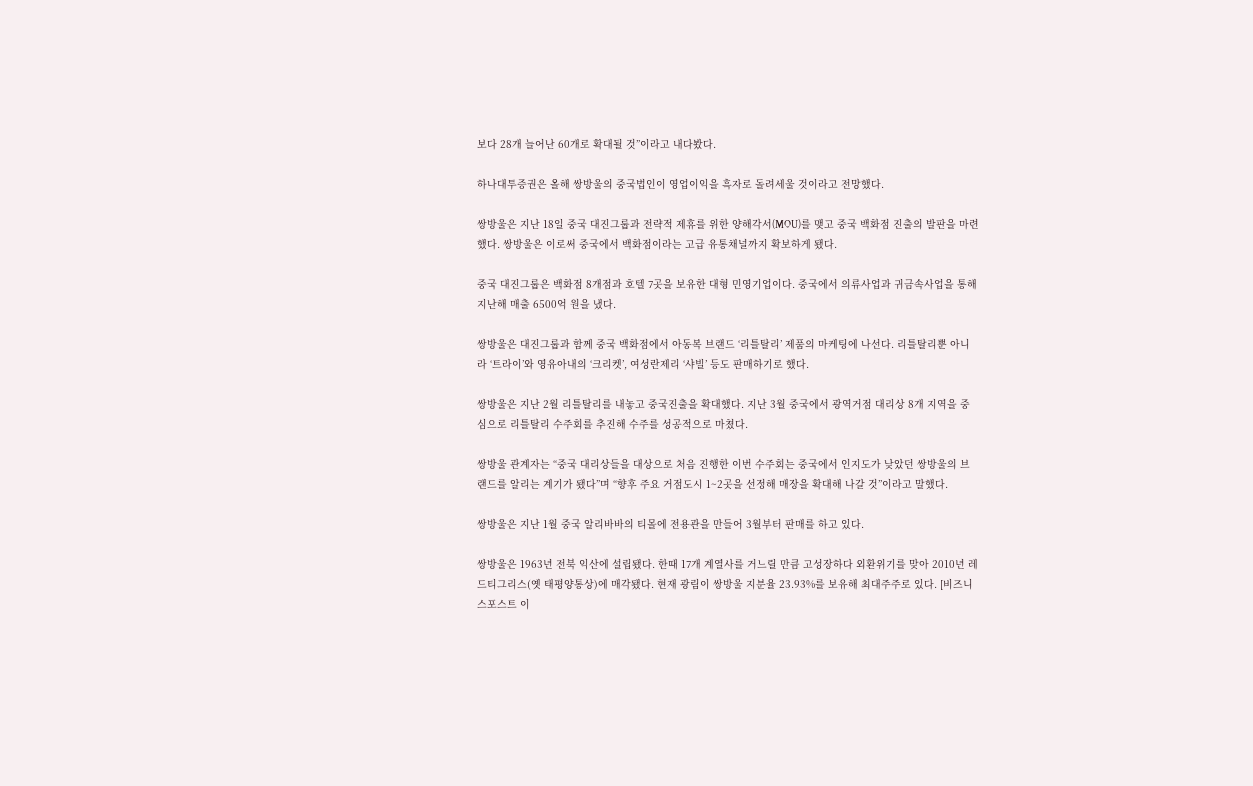보다 28개 늘어난 60개로 확대될 것”이라고 내다봤다.

하나대투증권은 올해 쌍방울의 중국법인이 영업이익을 흑자로 돌려세울 것이라고 전망했다.

쌍방울은 지난 18일 중국 대진그룹과 전략적 제휴를 위한 양해각서(MOU)를 맺고 중국 백화점 진출의 발판을 마련했다. 쌍방울은 이로써 중국에서 백화점이라는 고급 유통채널까지 확보하게 됐다.

중국 대진그룹은 백화점 8개점과 호텔 7곳을 보유한 대형 민영기업이다. 중국에서 의류사업과 귀금속사업을 통해 지난해 매출 6500억 원을 냈다.

쌍방울은 대진그룹과 함께 중국 백화점에서 아동복 브랜드 ‘리틀탈리’ 제품의 마케팅에 나선다. 리틀탈리뿐 아니라 ‘트라이’와 영유아내의 ‘크리켓’, 여성란제리 ‘샤빌’ 등도 판매하기로 했다.

쌍방울은 지난 2월 리틀탈리를 내놓고 중국진출을 확대했다. 지난 3월 중국에서 광역거점 대리상 8개 지역을 중심으로 리틀탈리 수주회를 추진해 수주를 성공적으로 마쳤다.

쌍방울 관계자는 “중국 대리상들을 대상으로 처음 진행한 이번 수주회는 중국에서 인지도가 낮았던 쌍방울의 브랜드를 알리는 계기가 됐다”며 “향후 주요 거점도시 1~2곳을 선정해 매장을 확대해 나갈 것”이라고 말했다.

쌍방울은 지난 1월 중국 알리바바의 티몰에 전용관을 만들어 3월부터 판매를 하고 있다.

쌍방울은 1963년 전북 익산에 설립됐다. 한때 17개 계열사를 거느릴 만큼 고성장하다 외환위기를 맞아 2010년 레드티그리스(옛 태평양통상)에 매각됐다. 현재 광림이 쌍방울 지분율 23.93%를 보유해 최대주주로 있다. [비즈니스포스트 이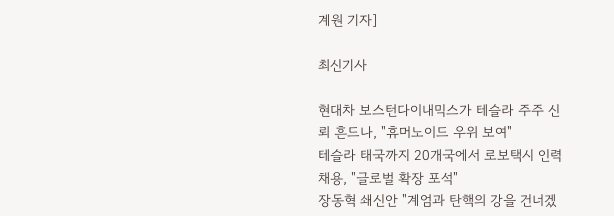계원 기자]

최신기사

현대차 보스턴다이내믹스가 테슬라 주주 신뢰 흔드나, "휴머노이드 우위 보여"
테슬라 태국까지 20개국에서 로보택시 인력 채용, "글로벌 확장 포석"
장동혁 쇄신안 "계엄과 탄핵의 강을 건너겠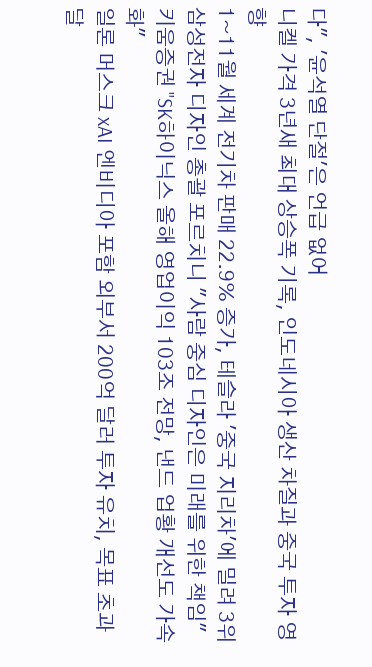다", '윤석열 단절'은 언급 없어
니켈 가격 3년새 최대 상승폭 기록, 인도네시아 생산 차질과 중국 투자 영향
1~11월 세계 전기차 판매 22.9% 증가, 테슬라 '중국 지리차'에 밀려 3위
삼성전자 디자인 총괄 포르치니 "사람 중심 디자인은 미래를 위한 책임"
키움증권 "SK하이닉스 올해 영업이익 103조 전망, 낸드 업황 개선도 가속화"
일론 머스크 xAI 엔비디아 포함 외부서 200억 달러 투자 유치, 목표 초과달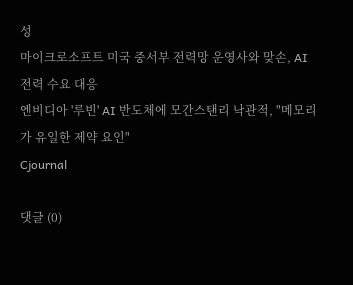성
마이크로소프트 미국 중서부 전력망 운영사와 맞손, AI 전력 수요 대응
엔비디아 '루빈' AI 반도체에 모간스탠리 낙관적, "메모리가 유일한 제약 요인"
Cjournal

댓글 (0)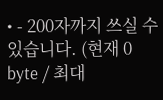• - 200자까지 쓰실 수 있습니다. (현재 0 byte / 최대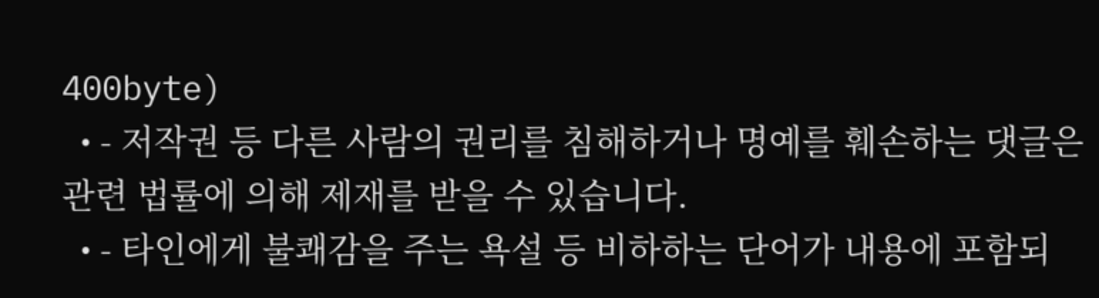400byte)
  • - 저작권 등 다른 사람의 권리를 침해하거나 명예를 훼손하는 댓글은 관련 법률에 의해 제재를 받을 수 있습니다.
  • - 타인에게 불쾌감을 주는 욕설 등 비하하는 단어가 내용에 포함되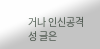거나 인신공격성 글은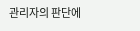관리자의 판단에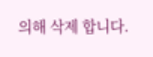의해 삭제 합니다.